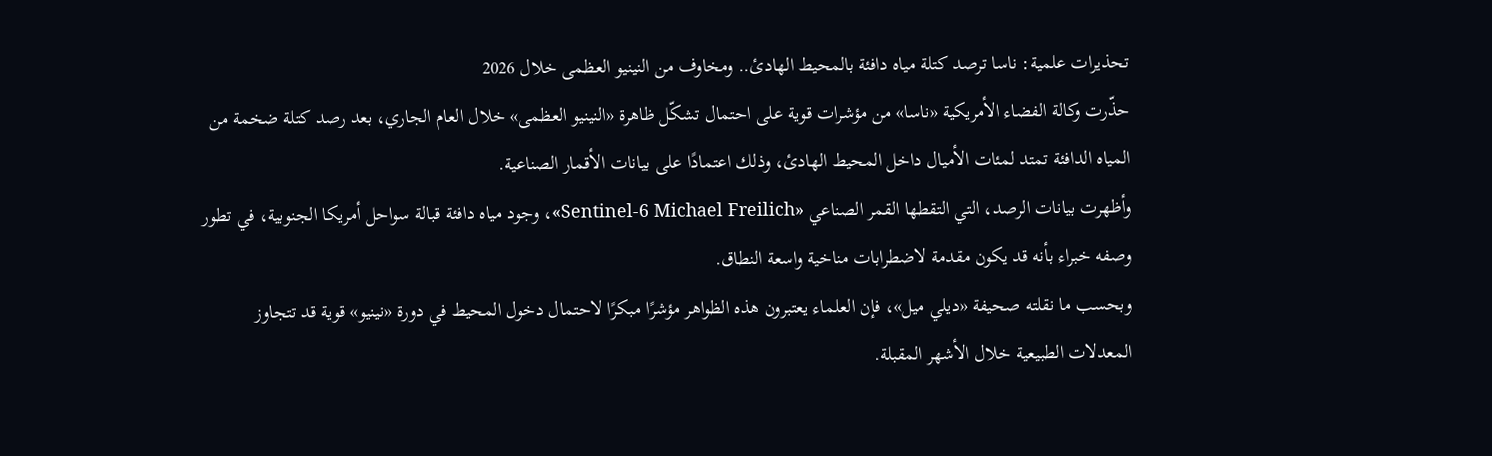تحذيرات علمية: ناسا ترصد كتلة مياه دافئة بالمحيط الهادئ.. ومخاوف من النينيو العظمى خلال 2026
حذّرت وكالة الفضاء الأمريكية «ناسا» من مؤشرات قوية على احتمال تشكّل ظاهرة «النينيو العظمى» خلال العام الجاري، بعد رصد كتلة ضخمة من المياه الدافئة تمتد لمئات الأميال داخل المحيط الهادئ، وذلك اعتمادًا على بيانات الأقمار الصناعية.
وأظهرت بيانات الرصد، التي التقطها القمر الصناعي «Sentinel-6 Michael Freilich»، وجود مياه دافئة قبالة سواحل أمريكا الجنوبية، في تطور وصفه خبراء بأنه قد يكون مقدمة لاضطرابات مناخية واسعة النطاق.
وبحسب ما نقلته صحيفة «ديلي ميل»، فإن العلماء يعتبرون هذه الظواهر مؤشرًا مبكرًا لاحتمال دخول المحيط في دورة «نينيو» قوية قد تتجاوز المعدلات الطبيعية خلال الأشهر المقبلة.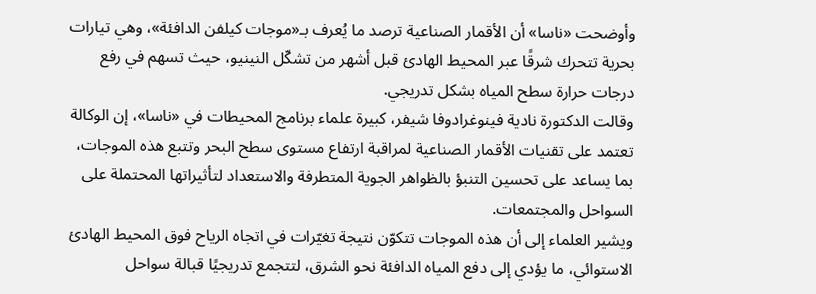وأوضحت «ناسا» أن الأقمار الصناعية ترصد ما يُعرف بـ«موجات كيلفن الدافئة»، وهي تيارات بحرية تتحرك شرقًا عبر المحيط الهادئ قبل أشهر من تشكّل النينيو، حيث تسهم في رفع درجات حرارة سطح المياه بشكل تدريجي.
وقالت الدكتورة نادية فينوغرادوفا شيفر، كبيرة علماء برنامج المحيطات في «ناسا»، إن الوكالة تعتمد على تقنيات الأقمار الصناعية لمراقبة ارتفاع مستوى سطح البحر وتتبع هذه الموجات، بما يساعد على تحسين التنبؤ بالظواهر الجوية المتطرفة والاستعداد لتأثيراتها المحتملة على السواحل والمجتمعات.
ويشير العلماء إلى أن هذه الموجات تتكوّن نتيجة تغيّرات في اتجاه الرياح فوق المحيط الهادئ الاستوائي، ما يؤدي إلى دفع المياه الدافئة نحو الشرق، لتتجمع تدريجيًا قبالة سواحل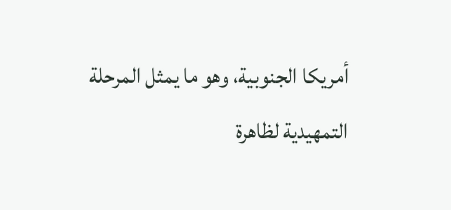أمريكا الجنوبية، وهو ما يمثل المرحلة التمهيدية لظاهرة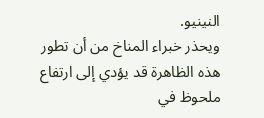النينيو.
ويحذر خبراء المناخ من أن تطور هذه الظاهرة قد يؤدي إلى ارتفاع ملحوظ في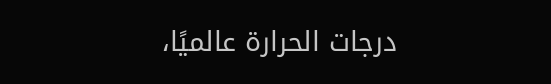درجات الحرارة عالميًا،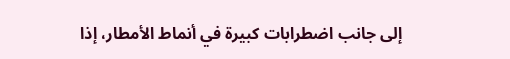إلى جانب اضطرابات كبيرة في أنماط الأمطار، إذا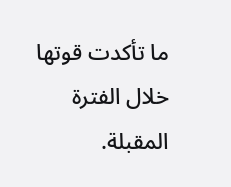ما تأكدت قوتها خلال الفترة المقبلة.